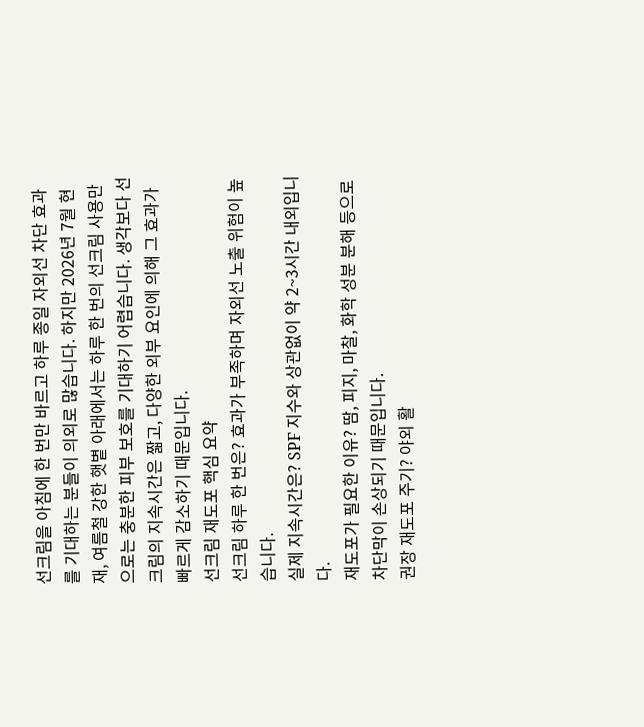선크림을 아침에 한 번만 바르고 하루 종일 자외선 차단 효과를 기대하는 분들이 의외로 많습니다. 하지만 2026년 7월 현재, 여름철 강한 햇볕 아래에서는 하루 한 번의 선크림 사용만으로는 충분한 피부 보호를 기대하기 어렵습니다. 생각보다 선크림의 지속시간은 짧고, 다양한 외부 요인에 의해 그 효과가 빠르게 감소하기 때문입니다.
선크림 재도포 핵심 요약
선크림 하루 한 번은? 효과가 부족하며 자외선 노출 위험이 높습니다.
실제 지속시간은? SPF 지수와 상관없이 약 2~3시간 내외입니다.
재도포가 필요한 이유? 땀, 피지, 마찰, 화학 성분 분해 등으로 차단막이 손상되기 때문입니다.
권장 재도포 주기? 야외 활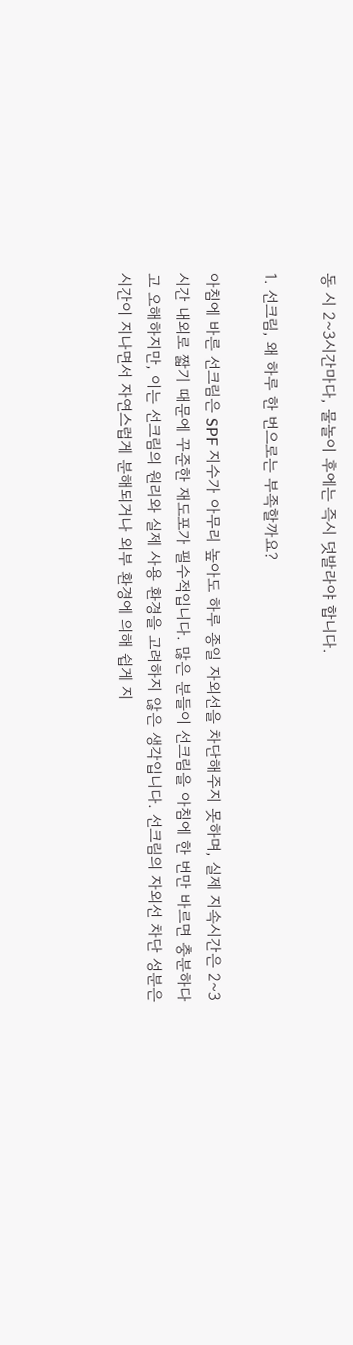동 시 2~3시간마다, 물놀이 후에는 즉시 덧발라야 합니다.

1. 선크림, 왜 하루 한 번으로는 부족할까요?

아침에 바른 선크림은 SPF 지수가 아무리 높아도 하루 종일 자외선을 차단해주지 못하며, 실제 지속시간은 2~3시간 내외로 짧기 때문에 꾸준한 재도포가 필수적입니다. 많은 분들이 선크림을 아침에 한 번만 바르면 충분하다고 오해하지만, 이는 선크림의 원리와 실제 사용 환경을 고려하지 않은 생각입니다. 선크림의 자외선 차단 성분은 시간이 지나면서 자연스럽게 분해되거나 외부 환경에 의해 쉽게 지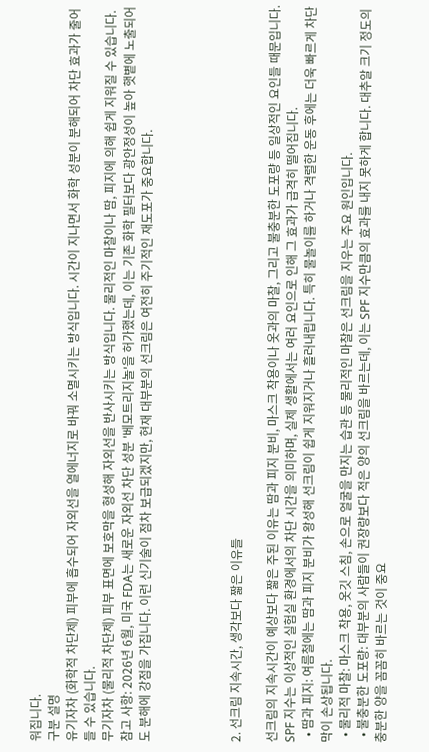워집니다.
구분 설명
유기자차 (화학적 차단제) 피부에 흡수되어 자외선을 열에너지로 바꿔 소멸시키는 방식입니다. 시간이 지나면서 화학 성분이 분해되어 차단 효과가 줄어들 수 있습니다.
무기자차 (물리적 차단제) 피부 표면에 보호막을 형성해 자외선을 반사시키는 방식입니다. 물리적인 마찰이나 땀, 피지에 의해 쉽게 지워질 수 있습니다.
참고 사항: 2026년 6월, 미국 FDA는 새로운 자외선 차단 성분 '베모트리지놀'을 허가했는데, 이는 기존 화학 필터보다 광안정성이 높아 햇볕에 노출되어도 분해에 강점을 가집니다. 이런 신기술이 점차 보급되겠지만, 현재 대부분의 선크림은 여전히 주기적인 재도포가 중요합니다.




2. 선크림 지속시간, 생각보다 짧은 이유들

선크림의 지속시간이 예상보다 짧은 주된 이유는 땀과 피지 분비, 마스크 착용이나 옷과의 마찰, 그리고 불충분한 도포량 등 일상적인 요인들 때문입니다. SPF 지수는 이상적인 실험실 환경에서의 차단 시간을 의미하며, 실제 생활에서는 여러 요인으로 인해 그 효과가 급격히 떨어집니다.
  • 땀과 피지: 여름철에는 땀과 피지 분비가 왕성해 선크림이 쉽게 지워지거나 흘러내립니다. 특히 물놀이를 하거나 격렬한 운동 후에는 더욱 빠르게 차단막이 손상됩니다.
  • 물리적 마찰: 마스크 착용, 옷깃 스침, 손으로 얼굴을 만지는 습관 등 물리적인 마찰은 선크림을 지우는 주요 원인입니다.
  • 불충분한 도포량: 대부분의 사람들이 권장량보다 적은 양의 선크림을 바르는데, 이는 SPF 지수만큼의 효과를 내지 못하게 합니다. 대추알 크기 정도의 충분한 양을 꼼꼼히 바르는 것이 중요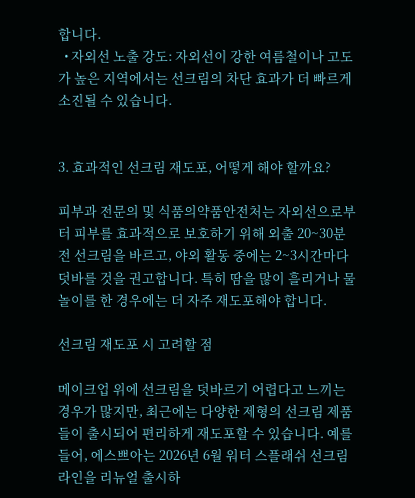합니다.
  • 자외선 노출 강도: 자외선이 강한 여름철이나 고도가 높은 지역에서는 선크림의 차단 효과가 더 빠르게 소진될 수 있습니다.


3. 효과적인 선크림 재도포, 어떻게 해야 할까요?

피부과 전문의 및 식품의약품안전처는 자외선으로부터 피부를 효과적으로 보호하기 위해 외출 20~30분 전 선크림을 바르고, 야외 활동 중에는 2~3시간마다 덧바를 것을 권고합니다. 특히 땀을 많이 흘리거나 물놀이를 한 경우에는 더 자주 재도포해야 합니다.

선크림 재도포 시 고려할 점

메이크업 위에 선크림을 덧바르기 어렵다고 느끼는 경우가 많지만, 최근에는 다양한 제형의 선크림 제품들이 출시되어 편리하게 재도포할 수 있습니다. 예를 들어, 에스쁘아는 2026년 6월 워터 스플래쉬 선크림 라인을 리뉴얼 출시하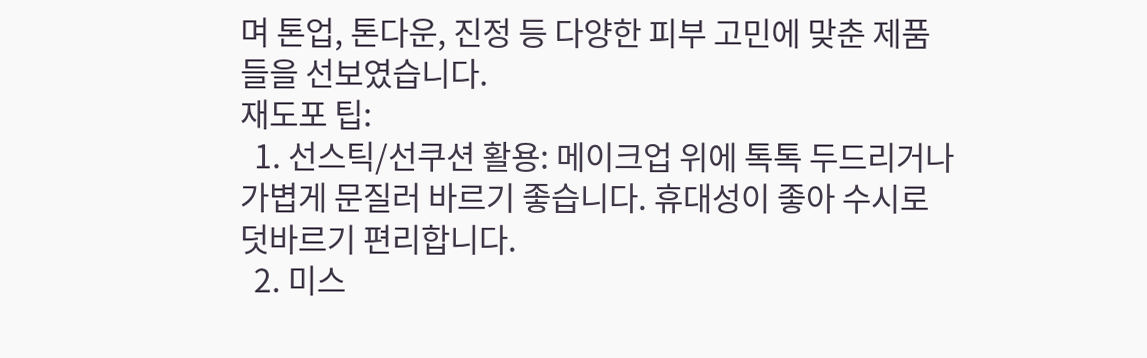며 톤업, 톤다운, 진정 등 다양한 피부 고민에 맞춘 제품들을 선보였습니다.
재도포 팁:
  1. 선스틱/선쿠션 활용: 메이크업 위에 톡톡 두드리거나 가볍게 문질러 바르기 좋습니다. 휴대성이 좋아 수시로 덧바르기 편리합니다.
  2. 미스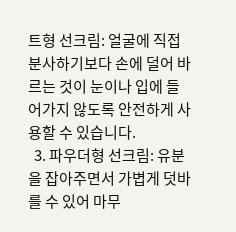트형 선크림: 얼굴에 직접 분사하기보다 손에 덜어 바르는 것이 눈이나 입에 들어가지 않도록 안전하게 사용할 수 있습니다.
  3. 파우더형 선크림: 유분을 잡아주면서 가볍게 덧바를 수 있어 마무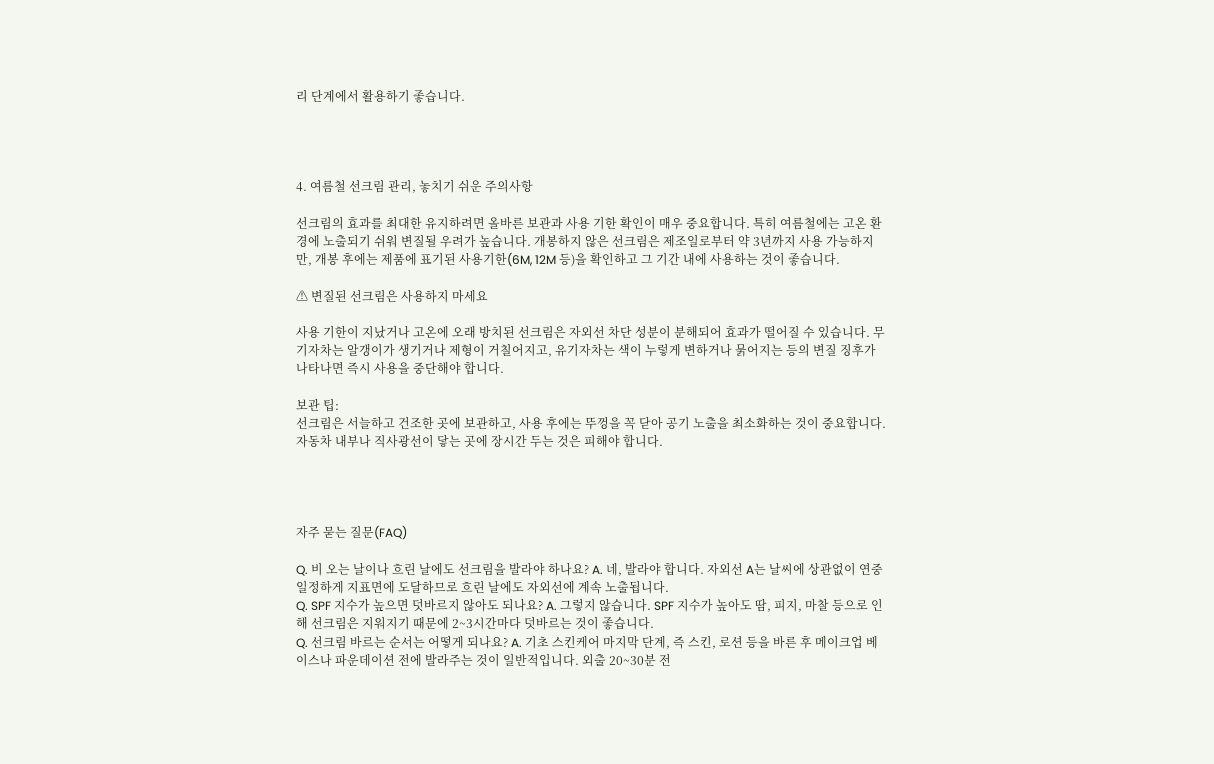리 단계에서 활용하기 좋습니다.




4. 여름철 선크림 관리, 놓치기 쉬운 주의사항

선크림의 효과를 최대한 유지하려면 올바른 보관과 사용 기한 확인이 매우 중요합니다. 특히 여름철에는 고온 환경에 노출되기 쉬워 변질될 우려가 높습니다. 개봉하지 않은 선크림은 제조일로부터 약 3년까지 사용 가능하지만, 개봉 후에는 제품에 표기된 사용기한(6M, 12M 등)을 확인하고 그 기간 내에 사용하는 것이 좋습니다.

⚠ 변질된 선크림은 사용하지 마세요

사용 기한이 지났거나 고온에 오래 방치된 선크림은 자외선 차단 성분이 분해되어 효과가 떨어질 수 있습니다. 무기자차는 알갱이가 생기거나 제형이 거칠어지고, 유기자차는 색이 누렇게 변하거나 묽어지는 등의 변질 징후가 나타나면 즉시 사용을 중단해야 합니다.

보관 팁:
선크림은 서늘하고 건조한 곳에 보관하고, 사용 후에는 뚜껑을 꼭 닫아 공기 노출을 최소화하는 것이 중요합니다. 자동차 내부나 직사광선이 닿는 곳에 장시간 두는 것은 피해야 합니다.




자주 묻는 질문(FAQ)

Q. 비 오는 날이나 흐린 날에도 선크림을 발라야 하나요? A. 네, 발라야 합니다. 자외선 A는 날씨에 상관없이 연중 일정하게 지표면에 도달하므로 흐린 날에도 자외선에 계속 노출됩니다.
Q. SPF 지수가 높으면 덧바르지 않아도 되나요? A. 그렇지 않습니다. SPF 지수가 높아도 땀, 피지, 마찰 등으로 인해 선크림은 지워지기 때문에 2~3시간마다 덧바르는 것이 좋습니다.
Q. 선크림 바르는 순서는 어떻게 되나요? A. 기초 스킨케어 마지막 단계, 즉 스킨, 로션 등을 바른 후 메이크업 베이스나 파운데이션 전에 발라주는 것이 일반적입니다. 외출 20~30분 전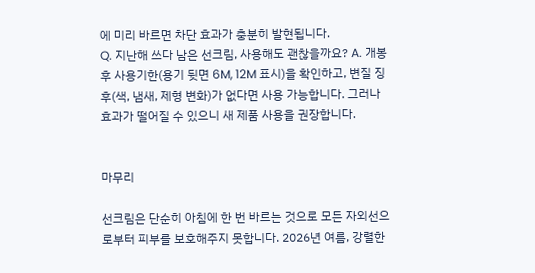에 미리 바르면 차단 효과가 충분히 발현됩니다.
Q. 지난해 쓰다 남은 선크림, 사용해도 괜찮을까요? A. 개봉 후 사용기한(용기 뒷면 6M, 12M 표시)을 확인하고, 변질 징후(색, 냄새, 제형 변화)가 없다면 사용 가능합니다. 그러나 효과가 떨어질 수 있으니 새 제품 사용을 권장합니다.


마무리

선크림은 단순히 아침에 한 번 바르는 것으로 모든 자외선으로부터 피부를 보호해주지 못합니다. 2026년 여름, 강렬한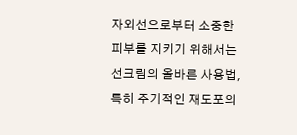자외선으로부터 소중한 피부를 지키기 위해서는 선크림의 올바른 사용법, 특히 주기적인 재도포의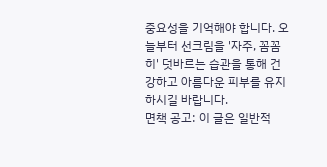중요성을 기억해야 합니다. 오늘부터 선크림을 '자주, 꼼꼼히' 덧바르는 습관을 통해 건강하고 아름다운 피부를 유지하시길 바랍니다.
면책 공고: 이 글은 일반적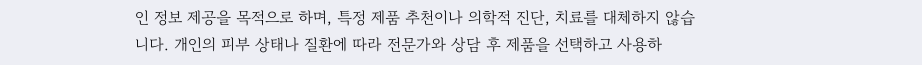인 정보 제공을 목적으로 하며, 특정 제품 추천이나 의학적 진단, 치료를 대체하지 않습니다. 개인의 피부 상태나 질환에 따라 전문가와 상담 후 제품을 선택하고 사용하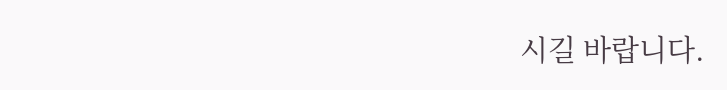시길 바랍니다.